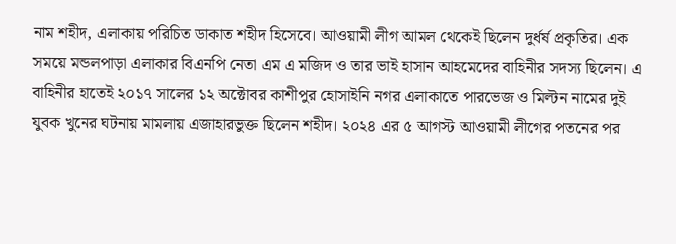নাম শহীদ, এলাকায় পরিচিত ডাকাত শহীদ হিসেবে। আওয়ামী লীগ আমল থেকেই ছিলেন দুর্ধর্ষ প্রকৃতির। এক সময়ে মন্ডলপাড়া এলাকার বিএনপি নেতা এম এ মজিদ ও তার ভাই হাসান আহমেদের বাহিনীর সদস্য ছিলেন। এ বাহিনীর হাতেই ২০১৭ সালের ১২ অক্টোবর কাশীপুর হোসাইনি নগর এলাকাতে পারভেজ ও মিল্টন নামের দুই যুবক খুনের ঘটনায় মামলায় এজাহারভুক্ত ছিলেন শহীদ। ২০২৪ এর ৫ আগস্ট আওয়ামী লীগের পতনের পর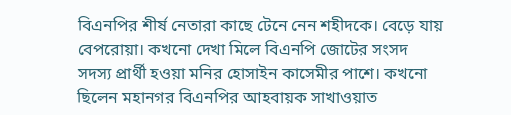বিএনপির শীর্ষ নেতারা কাছে টেনে নেন শহীদকে। বেড়ে যায় বেপরোয়া। কখনো দেখা মিলে বিএনপি জোটের সংসদ সদস্য প্রার্থী হওয়া মনির হোসাইন কাসেমীর পাশে। কখনো ছিলেন মহানগর বিএনপির আহবায়ক সাখাওয়াত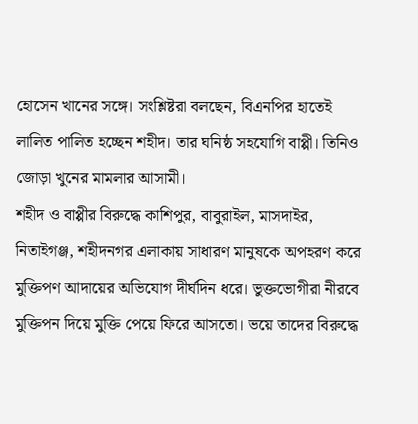হোসেন খানের সঙ্গে। সংশ্লিষ্টরা বলছেন, বিএনপির হাতেই লালিত পালিত হচ্ছেন শহীদ। তার ঘনিষ্ঠ সহযোগি বাপ্পী। তিনিও জোড়া খুনের মামলার আসামী।
শহীদ ও বাপ্পীর বিরুদ্ধে কাশিপুর, বাবুরাইল, মাসদাইর, নিতাইগঞ্জ, শহীদনগর এলাকায় সাধারণ মানুষকে অপহরণ করে মুক্তিপণ আদায়ের অভিযোগ দীর্ঘদিন ধরে। ভুক্তভোগীরা নীরবে মুক্তিপন দিয়ে মুক্তি পেয়ে ফিরে আসতো। ভয়ে তাদের বিরুদ্ধে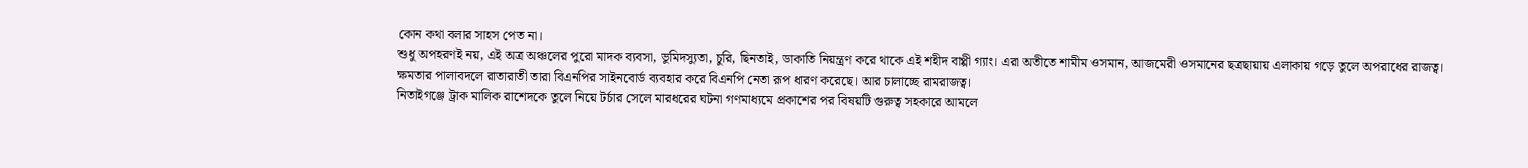কোন কথা বলার সাহস পেত না।
শুধু অপহরণই নয়, এই অত্র অঞ্চলের পুরো মাদক ব্যবসা, ভুমিদস্যুতা, চুরি, ছিনতাই, ডাকাতি নিয়ন্ত্রণ করে থাকে এই শহীদ বাপ্পী গ্যাং। এরা অতীতে শামীম ওসমান, আজমেরী ওসমানের ছত্রছায়ায় এলাকায় গড়ে তুলে অপরাধের রাজত্ব। ক্ষমতার পালাবদলে রাতারাতী তারা বিএনপির সাইনবোর্ড ব্যবহার করে বিএনপি নেতা রূপ ধারণ করেছে। আর চালাচ্ছে রামরাজত্ব।
নিতাইগঞ্জে ট্রাক মালিক রাশেদকে তুলে নিয়ে টর্চার সেলে মারধরের ঘটনা গণমাধ্যমে প্রকাশের পর বিষয়টি গুরুত্ব সহকারে আমলে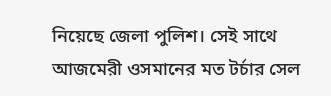নিয়েছে জেলা পুলিশ। সেই সাথে আজমেরী ওসমানের মত টর্চার সেল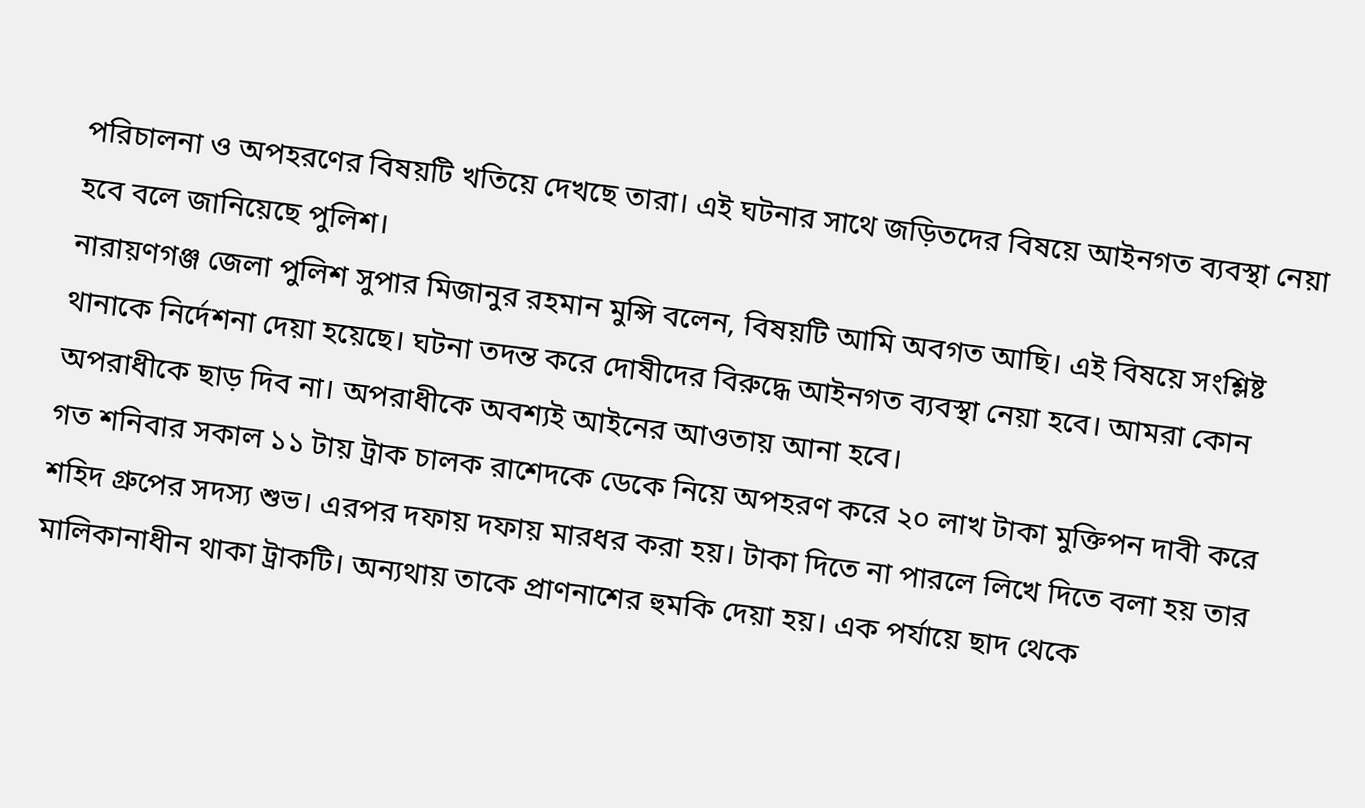পরিচালনা ও অপহরণের বিষয়টি খতিয়ে দেখছে তারা। এই ঘটনার সাথে জড়িতদের বিষয়ে আইনগত ব্যবস্থা নেয়া হবে বলে জানিয়েছে পুলিশ।
নারায়ণগঞ্জ জেলা পুলিশ সুপার মিজানুর রহমান মুন্সি বলেন, বিষয়টি আমি অবগত আছি। এই বিষয়ে সংশ্লিষ্ট থানাকে নির্দেশনা দেয়া হয়েছে। ঘটনা তদন্ত করে দোষীদের বিরুদ্ধে আইনগত ব্যবস্থা নেয়া হবে। আমরা কোন অপরাধীকে ছাড় দিব না। অপরাধীকে অবশ্যই আইনের আওতায় আনা হবে।
গত শনিবার সকাল ১১ টায় ট্রাক চালক রাশেদকে ডেকে নিয়ে অপহরণ করে ২০ লাখ টাকা মুক্তিপন দাবী করে শহিদ গ্রুপের সদস্য শুভ। এরপর দফায় দফায় মারধর করা হয়। টাকা দিতে না পারলে লিখে দিতে বলা হয় তার মালিকানাধীন থাকা ট্রাকটি। অন্যথায় তাকে প্রাণনাশের হুমকি দেয়া হয়। এক পর্যায়ে ছাদ থেকে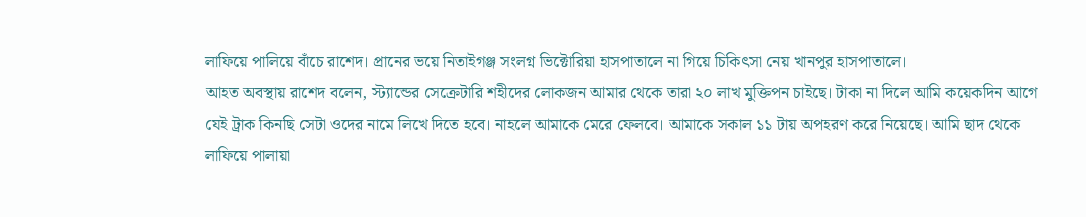লাফিয়ে পালিয়ে বাঁচে রাশেদ। প্রানের ভয়ে নিতাইগঞ্জ সংলগ্ন ভিক্টোরিয়া হাসপাতালে না গিয়ে চিকিৎসা নেয় খানপুর হাসপাতালে।
আহত অবস্থায় রাশেদ বলেন, স্ট্যান্ডের সেক্রেটারি শহীদের লোকজন আমার থেকে তারা ২০ লাখ মুক্তিপন চাইছে। টাকা না দিলে আমি কয়েকদিন আগে যেই ট্রাক কিনছি সেটা ওদের নামে লিখে দিতে হবে। নাহলে আমাকে মেরে ফেলবে। আমাকে সকাল ১১ টায় অপহরণ করে নিয়েছে। আমি ছাদ থেকে লাফিয়ে পালায়া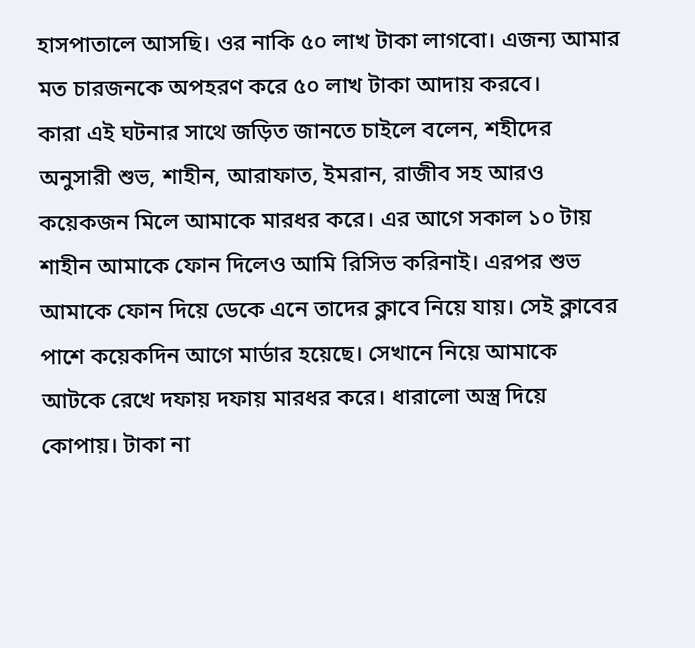হাসপাতালে আসছি। ওর নাকি ৫০ লাখ টাকা লাগবো। এজন্য আমার মত চারজনকে অপহরণ করে ৫০ লাখ টাকা আদায় করবে।
কারা এই ঘটনার সাথে জড়িত জানতে চাইলে বলেন, শহীদের অনুসারী শুভ, শাহীন, আরাফাত, ইমরান, রাজীব সহ আরও কয়েকজন মিলে আমাকে মারধর করে। এর আগে সকাল ১০ টায় শাহীন আমাকে ফোন দিলেও আমি রিসিভ করিনাই। এরপর শুভ আমাকে ফোন দিয়ে ডেকে এনে তাদের ক্লাবে নিয়ে যায়। সেই ক্লাবের পাশে কয়েকদিন আগে মার্ডার হয়েছে। সেখানে নিয়ে আমাকে আটকে রেখে দফায় দফায় মারধর করে। ধারালো অস্ত্র দিয়ে কোপায়। টাকা না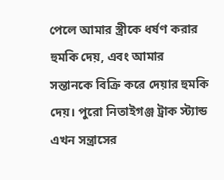পেলে আমার স্ত্রীকে ধর্ষণ করার হুমকি দেয়, এবং আমার সন্তানকে বিক্রি করে দেয়ার হুমকি দেয়। পুরো নিতাইগঞ্জ ট্রাক স্ট্যান্ড এখন সন্ত্রাসের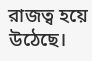রাজত্ব হয়ে উঠেছে।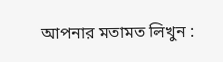আপনার মতামত লিখুন :